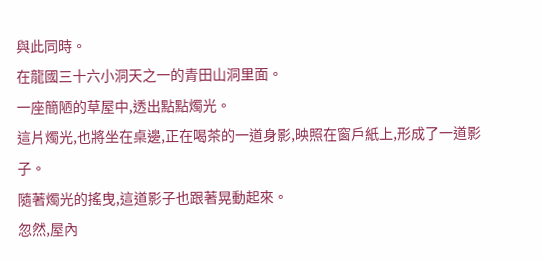與此同時。
在龍國三十六小洞天之一的青田山洞里面。
一座簡陋的草屋中,透出點點燭光。
這片燭光,也將坐在桌邊,正在喝茶的一道身影,映照在窗戶紙上,形成了一道影子。
隨著燭光的搖曳,這道影子也跟著晃動起來。
忽然,屋內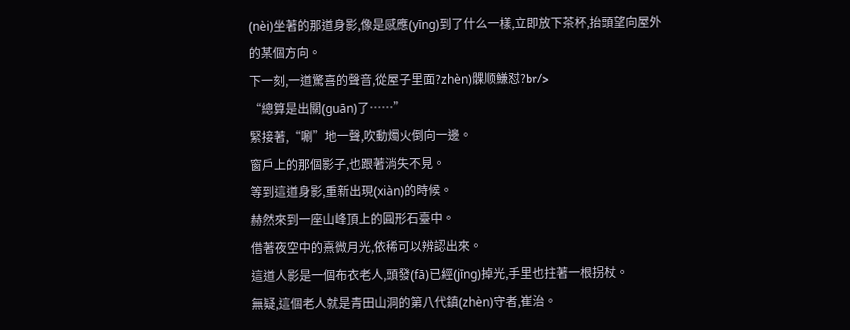(nèi)坐著的那道身影,像是感應(yīng)到了什么一樣,立即放下茶杯,抬頭望向屋外的某個方向。
下一刻,一道驚喜的聲音,從屋子里面?zhèn)髁顺鰜怼?br/>
“總算是出關(guān)了……”
緊接著,“唰”地一聲,吹動燭火倒向一邊。
窗戶上的那個影子,也跟著消失不見。
等到這道身影,重新出現(xiàn)的時候。
赫然來到一座山峰頂上的圓形石臺中。
借著夜空中的熹微月光,依稀可以辨認出來。
這道人影是一個布衣老人,頭發(fā)已經(jīng)掉光,手里也拄著一根拐杖。
無疑,這個老人就是青田山洞的第八代鎮(zhèn)守者,崔治。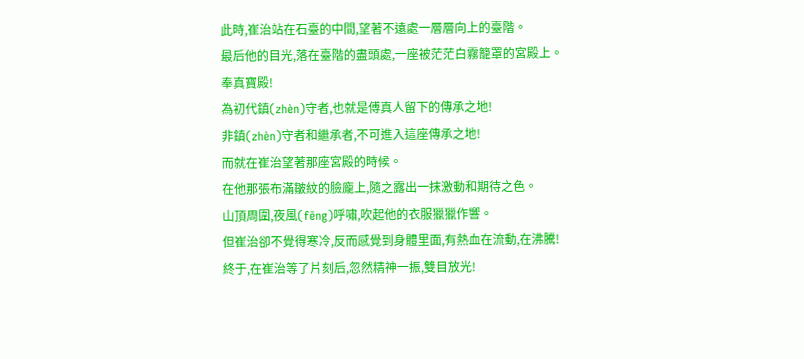此時,崔治站在石臺的中間,望著不遠處一層層向上的臺階。
最后他的目光,落在臺階的盡頭處,一座被茫茫白霧籠罩的宮殿上。
奉真寶殿!
為初代鎮(zhèn)守者,也就是傅真人留下的傳承之地!
非鎮(zhèn)守者和繼承者,不可進入這座傳承之地!
而就在崔治望著那座宮殿的時候。
在他那張布滿皺紋的臉龐上,隨之露出一抹激動和期待之色。
山頂周圍,夜風(fēng)呼嘯,吹起他的衣服獵獵作響。
但崔治卻不覺得寒冷,反而感覺到身體里面,有熱血在流動,在沸騰!
終于,在崔治等了片刻后,忽然精神一振,雙目放光!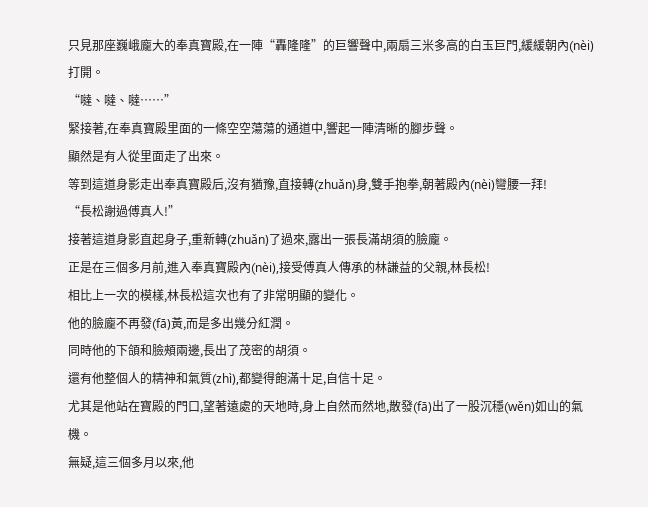只見那座巍峨龐大的奉真寶殿,在一陣“轟隆隆”的巨響聲中,兩扇三米多高的白玉巨門,緩緩朝內(nèi)打開。
“噠、噠、噠……”
緊接著,在奉真寶殿里面的一條空空蕩蕩的通道中,響起一陣清晰的腳步聲。
顯然是有人從里面走了出來。
等到這道身影走出奉真寶殿后,沒有猶豫,直接轉(zhuǎn)身,雙手抱拳,朝著殿內(nèi)彎腰一拜!
“長松謝過傅真人!”
接著這道身影直起身子,重新轉(zhuǎn)了過來,露出一張長滿胡須的臉龐。
正是在三個多月前,進入奉真寶殿內(nèi),接受傅真人傳承的林謙益的父親,林長松!
相比上一次的模樣,林長松這次也有了非常明顯的變化。
他的臉龐不再發(fā)黃,而是多出幾分紅潤。
同時他的下頜和臉頰兩邊,長出了茂密的胡須。
還有他整個人的精神和氣質(zhì),都變得飽滿十足,自信十足。
尤其是他站在寶殿的門口,望著遠處的天地時,身上自然而然地,散發(fā)出了一股沉穩(wěn)如山的氣機。
無疑,這三個多月以來,他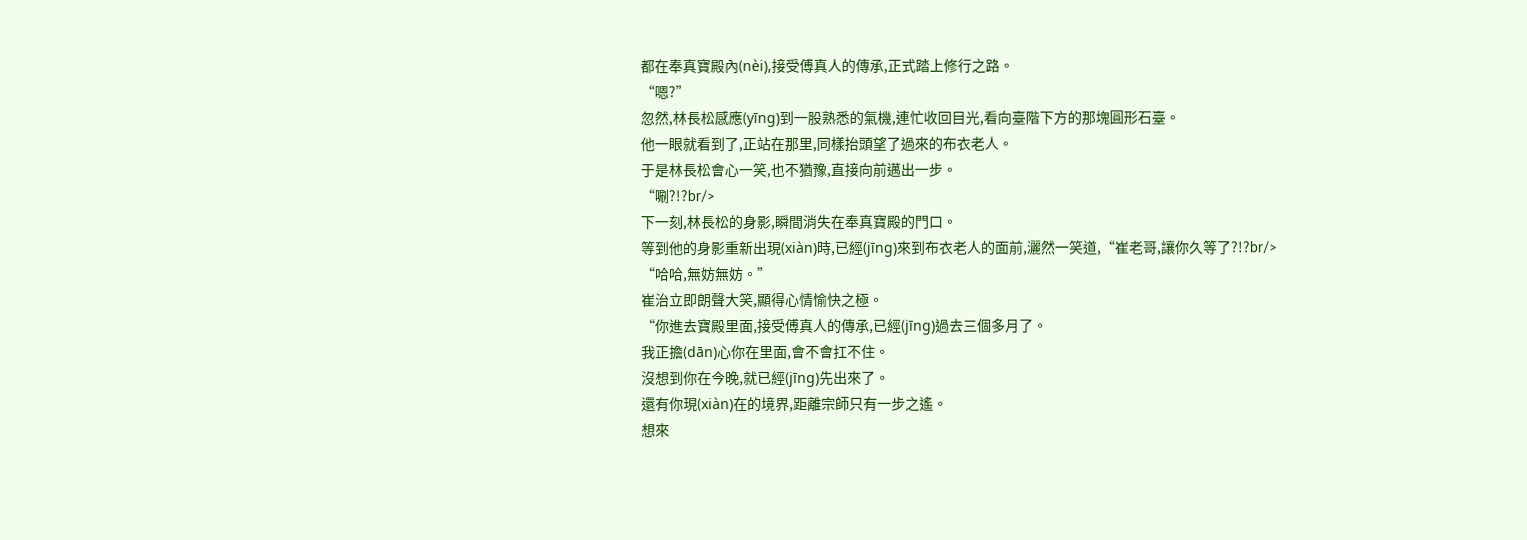都在奉真寶殿內(nèi),接受傅真人的傳承,正式踏上修行之路。
“嗯?”
忽然,林長松感應(yīng)到一股熟悉的氣機,連忙收回目光,看向臺階下方的那塊圓形石臺。
他一眼就看到了,正站在那里,同樣抬頭望了過來的布衣老人。
于是林長松會心一笑,也不猶豫,直接向前邁出一步。
“唰?!?br/>
下一刻,林長松的身影,瞬間消失在奉真寶殿的門口。
等到他的身影重新出現(xiàn)時,已經(jīng)來到布衣老人的面前,灑然一笑道,“崔老哥,讓你久等了?!?br/>
“哈哈,無妨無妨。”
崔治立即朗聲大笑,顯得心情愉快之極。
“你進去寶殿里面,接受傅真人的傳承,已經(jīng)過去三個多月了。
我正擔(dān)心你在里面,會不會扛不住。
沒想到你在今晚,就已經(jīng)先出來了。
還有你現(xiàn)在的境界,距離宗師只有一步之遙。
想來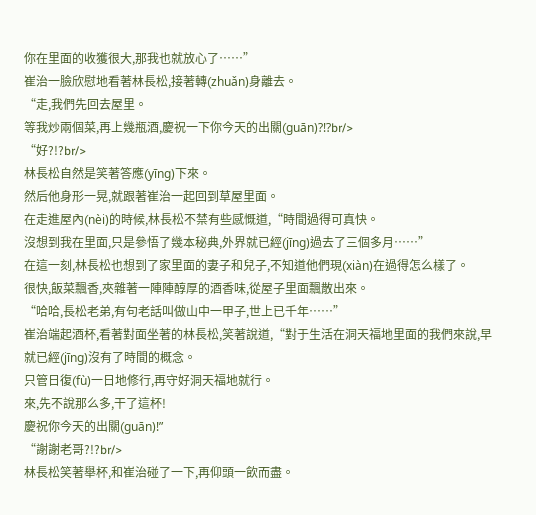你在里面的收獲很大,那我也就放心了……”
崔治一臉欣慰地看著林長松,接著轉(zhuǎn)身離去。
“走,我們先回去屋里。
等我炒兩個菜,再上幾瓶酒,慶祝一下你今天的出關(guān)?!?br/>
“好?!?br/>
林長松自然是笑著答應(yīng)下來。
然后他身形一晃,就跟著崔治一起回到草屋里面。
在走進屋內(nèi)的時候,林長松不禁有些感慨道,“時間過得可真快。
沒想到我在里面,只是參悟了幾本秘典,外界就已經(jīng)過去了三個多月……”
在這一刻,林長松也想到了家里面的妻子和兒子,不知道他們現(xiàn)在過得怎么樣了。
很快,飯菜飄香,夾雜著一陣陣醇厚的酒香味,從屋子里面飄散出來。
“哈哈,長松老弟,有句老話叫做山中一甲子,世上已千年……”
崔治端起酒杯,看著對面坐著的林長松,笑著說道,“對于生活在洞天福地里面的我們來說,早就已經(jīng)沒有了時間的概念。
只管日復(fù)一日地修行,再守好洞天福地就行。
來,先不說那么多,干了這杯!
慶祝你今天的出關(guān)!”
“謝謝老哥?!?br/>
林長松笑著舉杯,和崔治碰了一下,再仰頭一飲而盡。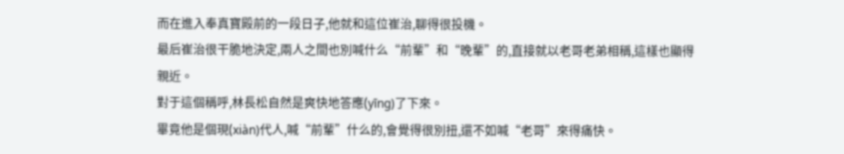而在進入奉真寶殿前的一段日子,他就和這位崔治,聊得很投機。
最后崔治很干脆地決定,兩人之間也別喊什么“前輩”和“晚輩”的,直接就以老哥老弟相稱,這樣也顯得親近。
對于這個稱呼,林長松自然是爽快地答應(yīng)了下來。
畢竟他是個現(xiàn)代人,喊“前輩”什么的,會覺得很別扭,還不如喊“老哥”來得痛快。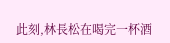此刻,林長松在喝完一杯酒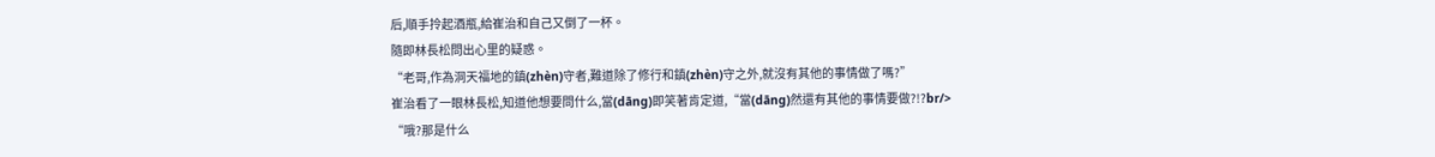后,順手拎起酒瓶,給崔治和自己又倒了一杯。
隨即林長松問出心里的疑惑。
“老哥,作為洞天福地的鎮(zhèn)守者,難道除了修行和鎮(zhèn)守之外,就沒有其他的事情做了嗎?”
崔治看了一眼林長松,知道他想要問什么,當(dāng)即笑著肯定道,“當(dāng)然還有其他的事情要做?!?br/>
“哦?那是什么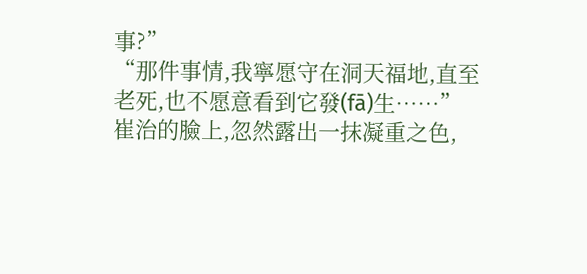事?”
“那件事情,我寧愿守在洞天福地,直至老死,也不愿意看到它發(fā)生……”
崔治的臉上,忽然露出一抹凝重之色,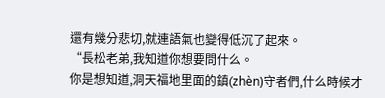還有幾分悲切,就連語氣也變得低沉了起來。
“長松老弟,我知道你想要問什么。
你是想知道,洞天福地里面的鎮(zhèn)守者們,什么時候才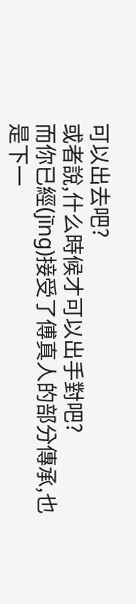可以出去吧?
或者說,什么時候才可以出手對吧?
而你已經(jīng)接受了傅真人的部分傳承,也是下一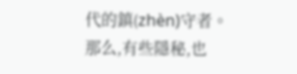代的鎮(zhèn)守者。
那么,有些隱秘,也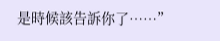是時候該告訴你了……”